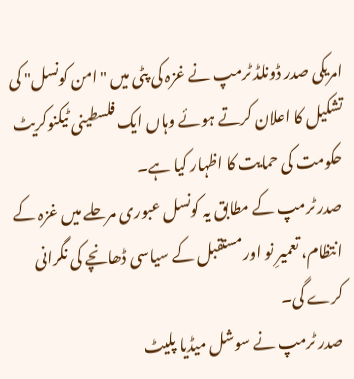امریکی صدر ڈونلڈ ٹرمپ نے غزہ کی پٹی میں "امن کونسل" کی تشکیل کا اعلان کرتے ہوئے وہاں ایک فلسطینی ٹیکنوکریٹ حکومت کی حمایت کا اظہار کیا ہے۔
صدر ٹرمپ کے مطابق یہ کونسل عبوری مرحلے میں غزہ کے انتظام، تعمیرِ نو اور مستقبل کے سیاسی ڈھانچے کی نگرانی کرے گی۔
صدر ٹرمپ نے سوشل میڈیا پلیٹ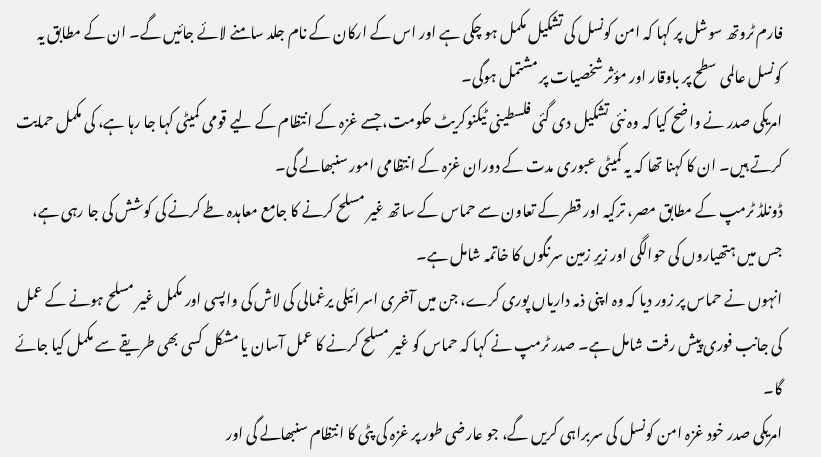فارم ٹروتھ سوشل پر کہا کہ امن کونسل کی تشکیل مکمل ہو چکی ہے اور اس کے ارکان کے نام جلد سامنے لائے جائیں گے۔ ان کے مطابق یہ کونسل عالمی سطح پر باوقار اور مؤثر شخصیات پر مشتمل ہوگی۔
امریکی صدر نے واضح کیا کہ وہ نئی تشکیل دی گئی فلسطینی ٹیکنوکریٹ حکومت، جسے غزہ کے انتظام کے لیے قومی کمیٹی کہا جا رہا ہے، کی مکمل حمایت کرتے ہیں۔ ان کا کہنا تھا کہ یہ کمیٹی عبوری مدت کے دوران غزہ کے انتظامی امور سنبھالے گی۔
ڈونلڈ ٹرمپ کے مطابق مصر، ترکیہ اور قطر کے تعاون سے حماس کے ساتھ غیر مسلح کرنے کا جامع معاہدہ طے کرنے کی کوشش کی جا رہی ہے، جس میں ہتھیاروں کی حوالگی اور زیرِ زمین سرنگوں کا خاتمہ شامل ہے۔
انہوں نے حماس پر زور دیا کہ وہ اپنی ذمہ داریاں پوری کرے، جن میں آخری اسرائیلی یرغمالی کی لاش کی واپسی اور مکمل غیر مسلح ہونے کے عمل کی جانب فوری پیش رفت شامل ہے۔ صدر ٹرمپ نے کہا کہ حماس کو غیر مسلح کرنے کا عمل آسان یا مشکل کسی بھی طریقے سے مکمل کیا جائے گا۔
امریکی صدر خود غزہ امن کونسل کی سربراہی کریں گے، جو عارضی طور پر غزہ کی پٹی کا انتظام سنبھالے گی اور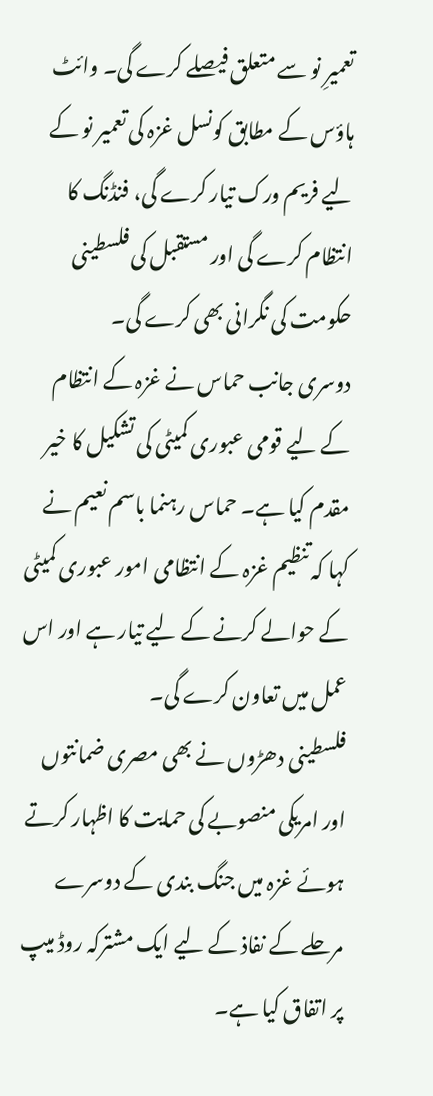تعمیرِ نو سے متعلق فیصلے کرے گی۔ وائٹ ہاؤس کے مطابق کونسل غزہ کی تعمیر نو کے لیے فریم ورک تیار کرے گی، فنڈنگ کا انتظام کرے گی اور مستقبل کی فلسطینی حکومت کی نگرانی بھی کرے گی۔
دوسری جانب حماس نے غزہ کے انتظام کے لیے قومی عبوری کمیٹی کی تشکیل کا خیر مقدم کیا ہے۔ حماس رہنما باسم نعیم نے کہا کہ تنظیم غزہ کے انتظامی امور عبوری کمیٹی کے حوالے کرنے کے لیے تیار ہے اور اس عمل میں تعاون کرے گی۔
فلسطینی دھڑوں نے بھی مصری ضمانتوں اور امریکی منصوبے کی حمایت کا اظہار کرتے ہوئے غزہ میں جنگ بندی کے دوسرے مرحلے کے نفاذ کے لیے ایک مشترکہ روڈ میپ پر اتفاق کیا ہے۔